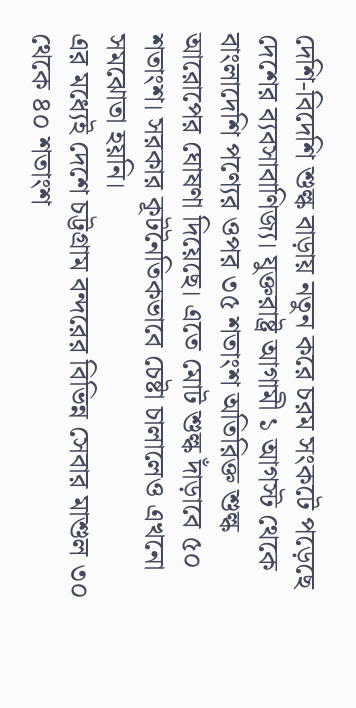দেশি-বিদেশি শুল্ক বাড়ায় নতুন করে চরম সংকটে পড়েছে দেশের ব্যবসাবাণিজ্য। যুক্তরাষ্ট্র আগামী ১ আগস্ট থেকে বাংলাদেশি পণ্যের ওপর ৩৫ শতাংশ অতিরিক্ত শুল্ক আরোপের ঘোষণা দিয়েছে। এতে মোট শুল্ক দাঁড়াবে ৫০ শতাংশ। সরকার কূটনৈতিকভাবে চেষ্টা চালালেও এখনো সমঝোতা হয়নি।
এর মধ্যেই দেশে চট্টগ্রাম বন্দরের বিভিন্ন সেবার মাশুল ৩০ থেকে ৪০ শতাংশ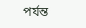পর্যন্ত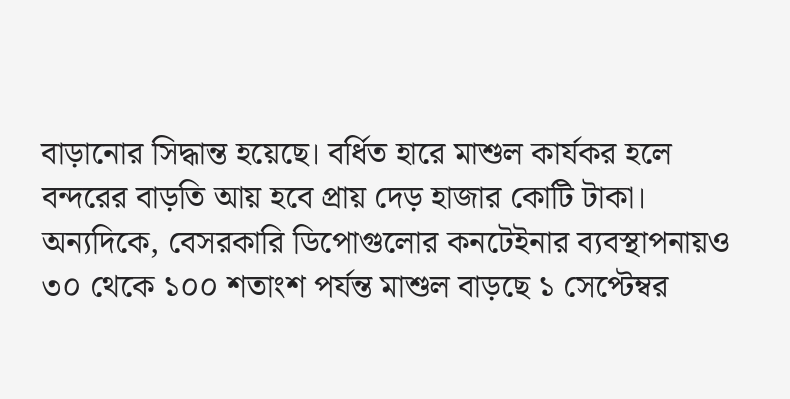বাড়ানোর সিদ্ধান্ত হয়েছে। বর্ধিত হারে মাশুল কার্যকর হলে বন্দরের বাড়তি আয় হবে প্রায় দেড় হাজার কোটি টাকা। অন্যদিকে, বেসরকারি ডিপোগুলোর কনটেইনার ব্যবস্থাপনায়ও ৩০ থেকে ১০০ শতাংশ পর্যন্ত মাশুল বাড়ছে ১ সেপ্টেম্বর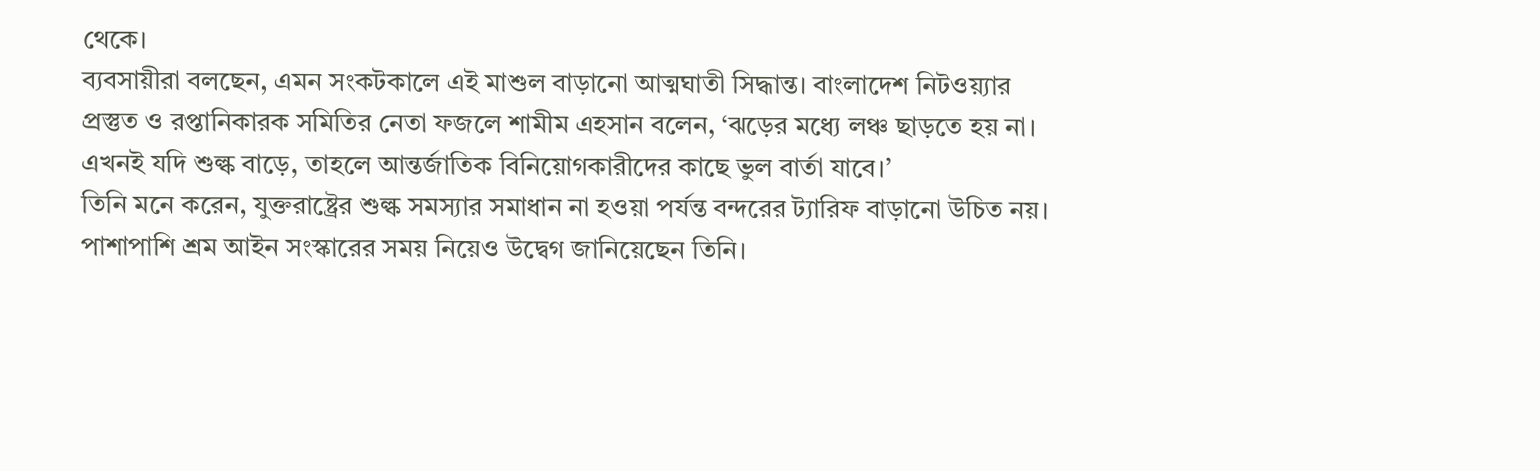থেকে।
ব্যবসায়ীরা বলছেন, এমন সংকটকালে এই মাশুল বাড়ানো আত্মঘাতী সিদ্ধান্ত। বাংলাদেশ নিটওয়্যার প্রস্তুত ও রপ্তানিকারক সমিতির নেতা ফজলে শামীম এহসান বলেন, ‘ঝড়ের মধ্যে লঞ্চ ছাড়তে হয় না। এখনই যদি শুল্ক বাড়ে, তাহলে আন্তর্জাতিক বিনিয়োগকারীদের কাছে ভুল বার্তা যাবে।’
তিনি মনে করেন, যুক্তরাষ্ট্রের শুল্ক সমস্যার সমাধান না হওয়া পর্যন্ত বন্দরের ট্যারিফ বাড়ানো উচিত নয়। পাশাপাশি শ্রম আইন সংস্কারের সময় নিয়েও উদ্বেগ জানিয়েছেন তিনি।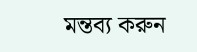মন্তব্য করুন